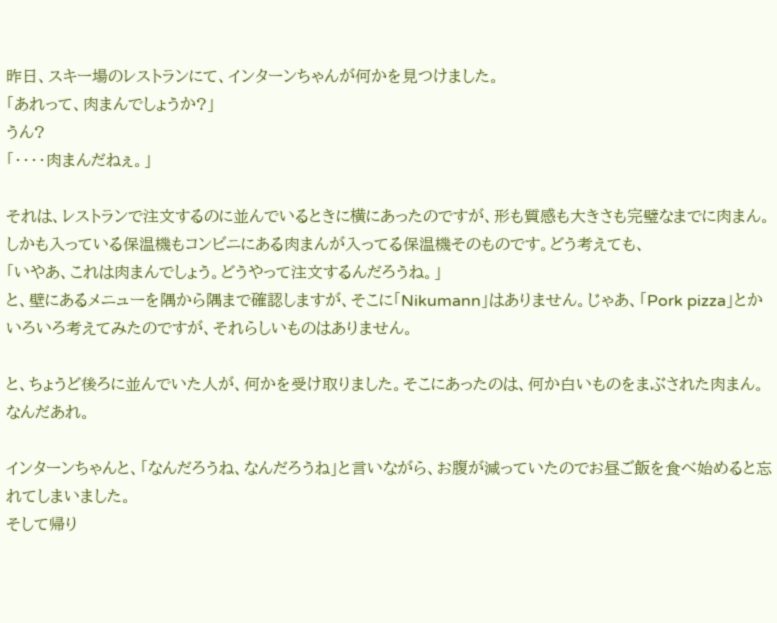昨日、スキー場のレストランにて、インターンちゃんが何かを見つけました。
「あれって、肉まんでしょうか?」
うん?
「・・・・肉まんだねぇ。」

それは、レストランで注文するのに並んでいるときに横にあったのですが、形も質感も大きさも完璧なまでに肉まん。しかも入っている保温機もコンビニにある肉まんが入ってる保温機そのものです。どう考えても、
「いやあ、これは肉まんでしょう。どうやって注文するんだろうね。」
と、壁にあるメニューを隅から隅まで確認しますが、そこに「Nikumann」はありません。じゃあ、「Pork pizza」とかいろいろ考えてみたのですが、それらしいものはありません。

と、ちょうど後ろに並んでいた人が、何かを受け取りました。そこにあったのは、何か白いものをまぶされた肉まん。なんだあれ。

インターンちゃんと、「なんだろうね、なんだろうね」と言いながら、お腹が減っていたのでお昼ご飯を食べ始めると忘れてしまいました。
そして帰り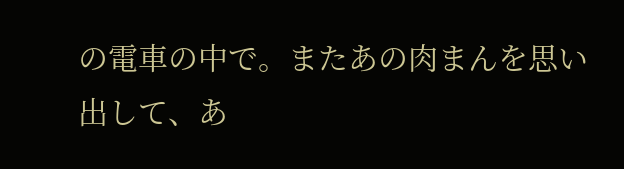の電車の中で。またあの肉まんを思い出して、あ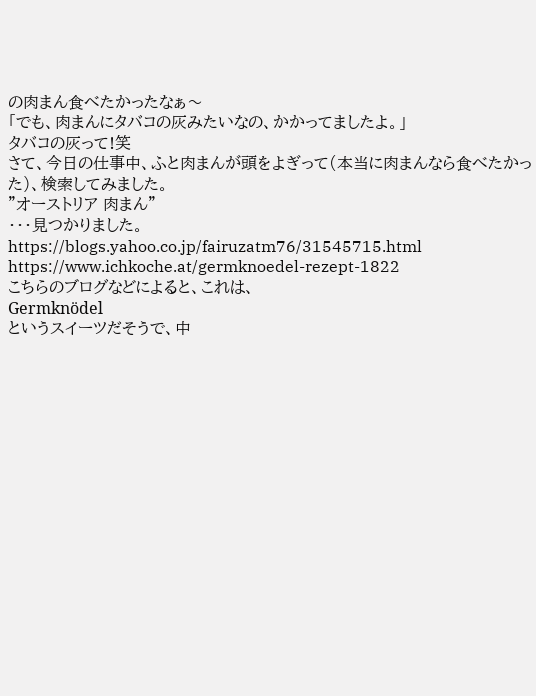の肉まん食べたかったなぁ〜
「でも、肉まんにタバコの灰みたいなの、かかってましたよ。」
タバコの灰って!笑
さて、今日の仕事中、ふと肉まんが頭をよぎって(本当に肉まんなら食べたかった)、検索してみました。
”オーストリア 肉まん”
・・・見つかりました。
https://blogs.yahoo.co.jp/fairuzatm76/31545715.html
https://www.ichkoche.at/germknoedel-rezept-1822
こちらのブログなどによると、これは、
Germknödel
というスイーツだそうで、中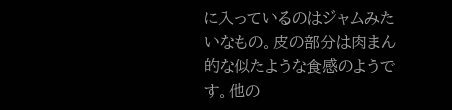に入っているのはジャムみたいなもの。皮の部分は肉まん的な似たような食感のようです。他の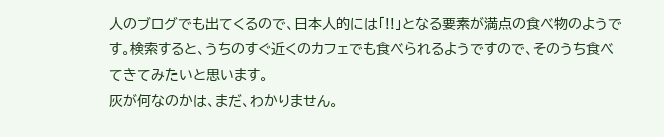人のブログでも出てくるので、日本人的には「!!」となる要素が満点の食べ物のようです。検索すると、うちのすぐ近くのカフェでも食べられるようですので、そのうち食べてきてみたいと思います。
灰が何なのかは、まだ、わかりません。